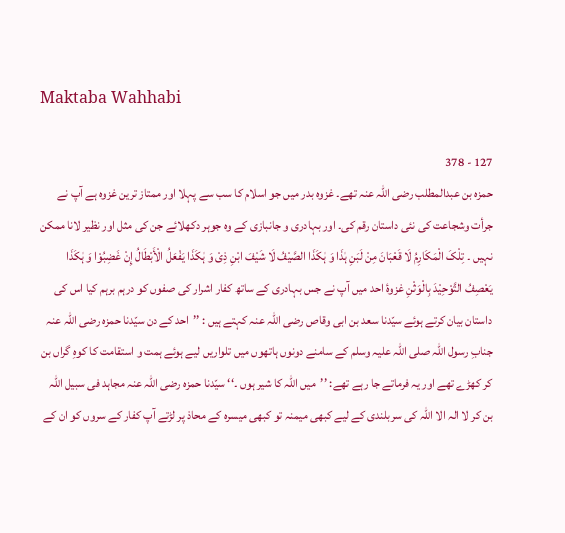Maktaba Wahhabi

127 - 378
حمزہ بن عبدالمطلب رضی اللہ عنہ تھے۔ غزوہ بدر میں جو اسلام کا سب سے پہلا اور ممتاز ترین غزوہ ہے آپ نے جرأت وشجاعت کی نئی داستان رقم کی۔ اور بہادری و جانبازی کے وہ جوہر دکھلائے جن کی مثل اور نظیر لانا ممکن نہیں ۔ تِلْکَ الْمَکَارِمُ لَا قَعْبَانَ مِنْ لَبَنِ ہٰذَا وَ ہٰکَذَا الصَّیْفُ لَا شَیْفَ ابْنِ ذِیْ وَ ہٰکَذَا یَفْعَلُ الْأَبْطَالُ إِنْ غَضِبُوْا وَ ہٰکَذَا یَعْصِفُ التَّوْحِیْدَ بِالْوَثْنِ غزوۂ احد میں آپ نے جس بہادری کے ساتھ کفار اشرار کی صفوں کو درہم برہم کیا اس کی داستان بیان کرتے ہوئے سیّدنا سعد بن ابی وقاص رضی اللہ عنہ کہتے ہیں : ’’احد کے دن سیّدنا حمزہ رضی اللہ عنہ جنابِ رسول اللہ صلی اللہ علیہ وسلم کے سامنے دونوں ہاتھوں میں تلواریں لیے ہوئے ہمت و استقامت کا کوہِ گراں بن کر کھڑے تھے اور یہ فرماتے جا رہے تھے: ’’میں اللہ کا شیر ہوں ۔‘‘ سیّدنا حمزہ رضی اللہ عنہ مجاہد فی سبیل اللہ بن کر لا الہ الا اللہ کی سربلندی کے لیے کبھی میمنہ تو کبھی میسرہ کے محاذ پر لڑتے آپ کفار کے سروں کو ان کے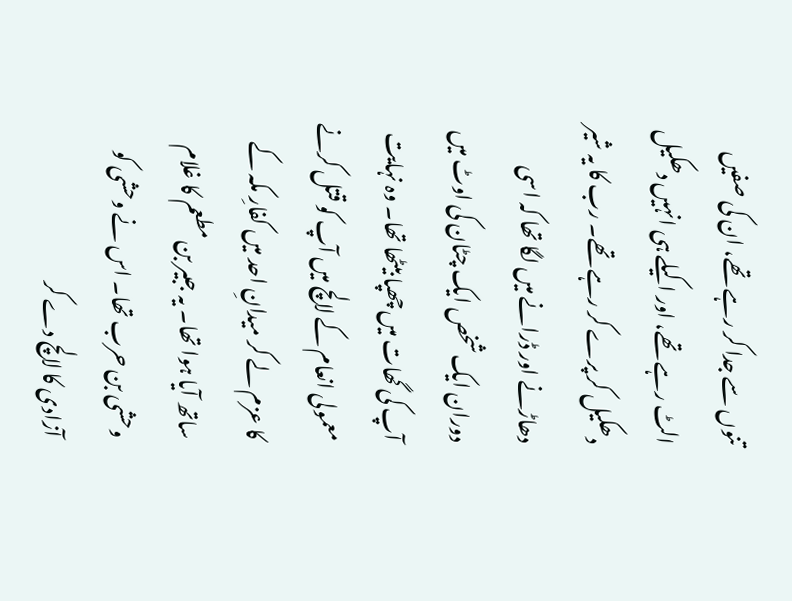تنوں سے جدا کر رہے تھے، ان کی صفیں الٹ رہے تھے، اور اکیلے ہی انہیں دھکیل دھکیل کر پرے کر رہے تھے۔ رب کا یہ شیر دھاڑنے اور ڈرانے میں لگا تھا کہ اسی دوران ایک شخص ایک چٹان کی اوٹ میں آپ کی گھات میں چھپا بیٹھا تھا۔ وہ نہایت معمولی انعام کے لالچ میں آپ کو قتل کرنے کا عزم لے کر میدانِ احد میں کفارِ مکہ کے ساتھ آیا ہوا تھا۔ یہ جبیر بن مطعم کا غلام وحشی بن حرب تھا۔ اس نے وحشی کو آزادی کا لالچ دے کر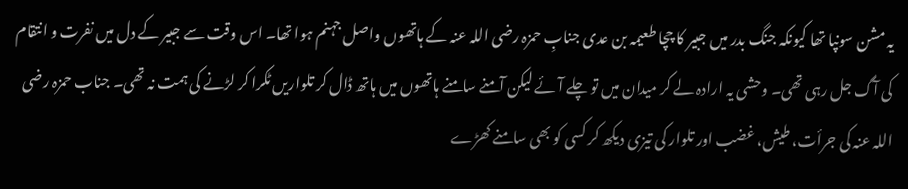یہ مشن سونپا تھا کیونکہ جنگ بدر میں جبیر کا چچا طعیمہ بن عدی جنابِ حمزہ رضی اللہ عنہ کے ہاتھوں واصل جہنم ہوا تھا۔ اس وقت سے جبیر کے دل میں نفرت و انتقام کی آگ جل رہی تھی۔ وحشی یہ ارادہ لے کر میدان میں تو چلے آئے لیکن آمنے سامنے ہاتھوں میں ہاتھ ڈال کر تلواریں ٹکرا کر لڑنے کی ہمت نہ تھی۔ جناب حمزہ رضی اللہ عنہ کی جرأت، طیش، غضب اور تلوار کی تیزی دیکھ کر کسی کو بھی سامنے کھڑے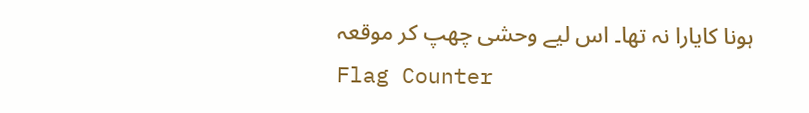ہونا کایارا نہ تھا۔ اس لیے وحشی چھپ کر موقعہ
Flag Counter